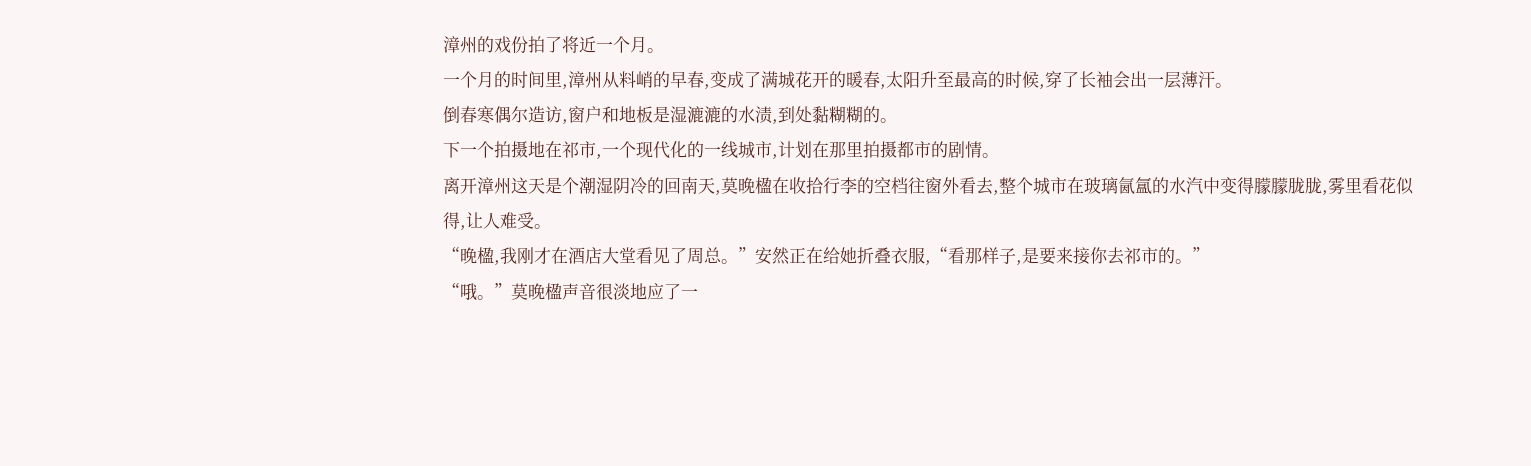漳州的戏份拍了将近一个月。
一个月的时间里,漳州从料峭的早春,变成了满城花开的暖春,太阳升至最高的时候,穿了长袖会出一层薄汗。
倒春寒偶尔造访,窗户和地板是湿漉漉的水渍,到处黏糊糊的。
下一个拍摄地在祁市,一个现代化的一线城市,计划在那里拍摄都市的剧情。
离开漳州这天是个潮湿阴冷的回南天,莫晚楹在收拾行李的空档往窗外看去,整个城市在玻璃氤氲的水汽中变得朦朦胧胧,雾里看花似得,让人难受。
“晚楹,我刚才在酒店大堂看见了周总。”安然正在给她折叠衣服,“看那样子,是要来接你去祁市的。”
“哦。”莫晚楹声音很淡地应了一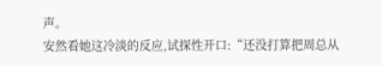声。
安然看她这冷淡的反应,试探性开口:“还没打算把周总从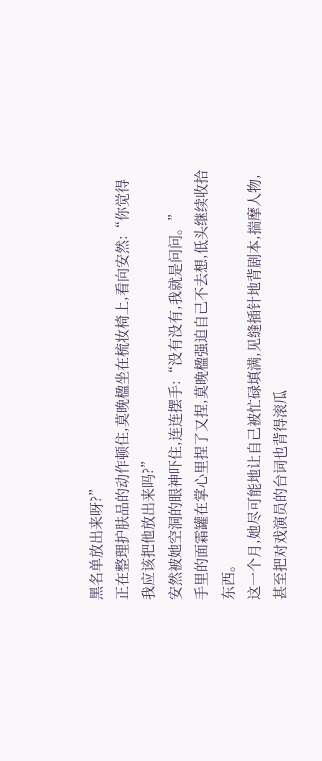黑名单放出来呀?”
正在整理护肤品的动作顿住,莫晚楹坐在梳妆椅上,看向安然:“你觉得我应该把他放出来吗?”
安然被她空洞的眼神吓住,连连摆手:“没有没有,我就是问问。”
手里的面霜罐在掌心里捏了又捏,莫晚楹强迫自己不去想,低头继续收拾东西。
这一个月,她尽可能地让自己被忙碌填满,见缝插针地背剧本,揣摩人物,甚至把对戏演员的台词也背得滚瓜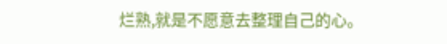烂熟,就是不愿意去整理自己的心。